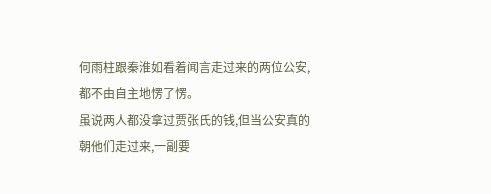何雨柱跟秦淮如看着闻言走过来的两位公安,都不由自主地愣了愣。
虽说两人都没拿过贾张氏的钱,但当公安真的朝他们走过来,一副要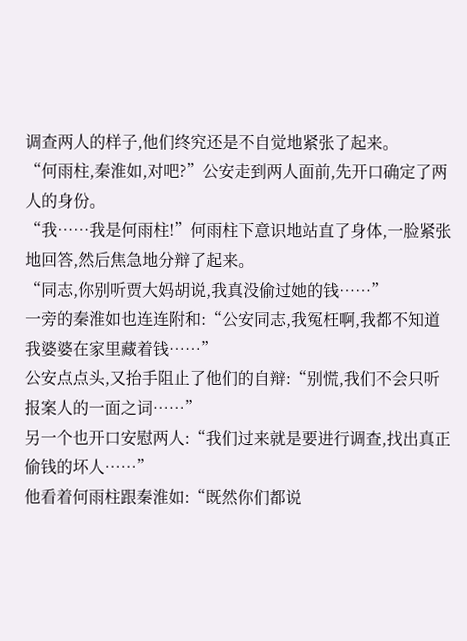调查两人的样子,他们终究还是不自觉地紧张了起来。
“何雨柱,秦淮如,对吧?”公安走到两人面前,先开口确定了两人的身份。
“我……我是何雨柱!”何雨柱下意识地站直了身体,一脸紧张地回答,然后焦急地分辩了起来。
“同志,你别听贾大妈胡说,我真没偷过她的钱……”
一旁的秦淮如也连连附和:“公安同志,我冤枉啊,我都不知道我婆婆在家里藏着钱……”
公安点点头,又抬手阻止了他们的自辩:“别慌,我们不会只听报案人的一面之词……”
另一个也开口安慰两人:“我们过来就是要进行调查,找出真正偷钱的坏人……”
他看着何雨柱跟秦淮如:“既然你们都说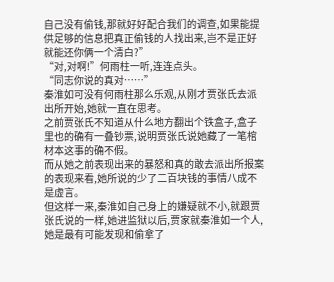自己没有偷钱,那就好好配合我们的调查,如果能提供足够的信息把真正偷钱的人找出来,岂不是正好就能还你俩一个清白?”
“对,对啊!”何雨柱一听,连连点头。
“同志你说的真对……”
秦淮如可没有何雨柱那么乐观,从刚才贾张氏去派出所开始,她就一直在思考。
之前贾张氏不知道从什么地方翻出个铁盒子,盒子里也的确有一叠钞票,说明贾张氏说她藏了一笔棺材本这事的确不假。
而从她之前表现出来的暴怒和真的敢去派出所报案的表现来看,她所说的少了二百块钱的事情八成不是虚言。
但这样一来,秦淮如自己身上的嫌疑就不小,就跟贾张氏说的一样,她进监狱以后,贾家就秦淮如一个人,她是最有可能发现和偷拿了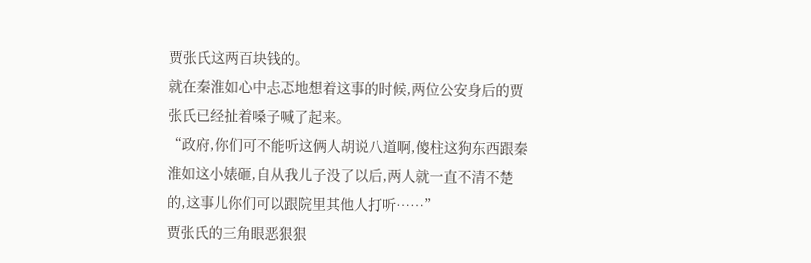贾张氏这两百块钱的。
就在秦淮如心中忐忑地想着这事的时候,两位公安身后的贾张氏已经扯着嗓子喊了起来。
“政府,你们可不能听这俩人胡说八道啊,傻柱这狗东西跟秦淮如这小婊砸,自从我儿子没了以后,两人就一直不清不楚的,这事儿你们可以跟院里其他人打听……”
贾张氏的三角眼恶狠狠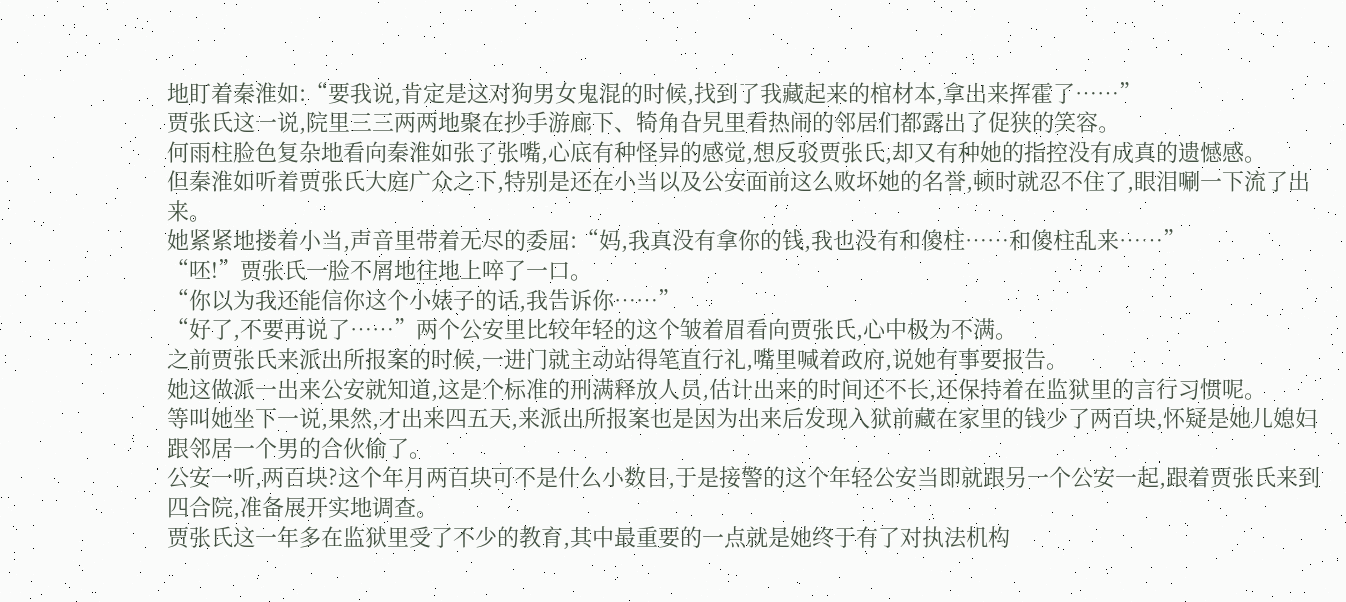地盯着秦淮如:“要我说,肯定是这对狗男女鬼混的时候,找到了我藏起来的棺材本,拿出来挥霍了……”
贾张氏这一说,院里三三两两地聚在抄手游廊下、犄角旮旯里看热闹的邻居们都露出了促狭的笑容。
何雨柱脸色复杂地看向秦淮如张了张嘴,心底有种怪异的感觉,想反驳贾张氏,却又有种她的指控没有成真的遗憾感。
但秦淮如听着贾张氏大庭广众之下,特别是还在小当以及公安面前这么败坏她的名誉,顿时就忍不住了,眼泪唰一下流了出来。
她紧紧地搂着小当,声音里带着无尽的委屈:“妈,我真没有拿你的钱,我也没有和傻柱……和傻柱乱来……”
“呸!”贾张氏一脸不屑地往地上啐了一口。
“你以为我还能信你这个小婊子的话,我告诉你……”
“好了,不要再说了……”两个公安里比较年轻的这个皱着眉看向贾张氏,心中极为不满。
之前贾张氏来派出所报案的时候,一进门就主动站得笔直行礼,嘴里喊着政府,说她有事要报告。
她这做派一出来公安就知道,这是个标准的刑满释放人员,估计出来的时间还不长,还保持着在监狱里的言行习惯呢。
等叫她坐下一说,果然,才出来四五天,来派出所报案也是因为出来后发现入狱前藏在家里的钱少了两百块,怀疑是她儿媳妇跟邻居一个男的合伙偷了。
公安一听,两百块?这个年月两百块可不是什么小数目,于是接警的这个年轻公安当即就跟另一个公安一起,跟着贾张氏来到四合院,准备展开实地调查。
贾张氏这一年多在监狱里受了不少的教育,其中最重要的一点就是她终于有了对执法机构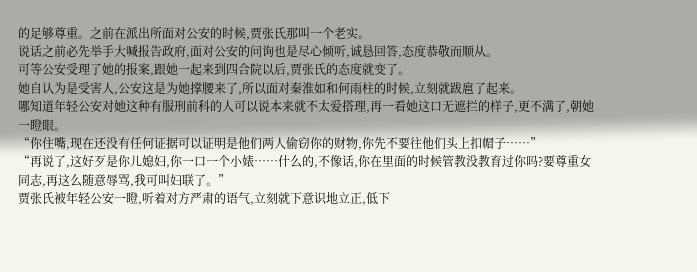的足够尊重。之前在派出所面对公安的时候,贾张氏那叫一个老实。
说话之前必先举手大喊报告政府,面对公安的问询也是尽心倾听,诚恳回答,态度恭敬而顺从。
可等公安受理了她的报案,跟她一起来到四合院以后,贾张氏的态度就变了。
她自认为是受害人,公安这是为她撑腰来了,所以面对秦淮如和何雨柱的时候,立刻就跋扈了起来。
哪知道年轻公安对她这种有服刑前科的人可以说本来就不太爱搭理,再一看她这口无遮拦的样子,更不满了,朝她一瞪眼。
“你住嘴,现在还没有任何证据可以证明是他们两人偷窃你的财物,你先不要往他们头上扣帽子……”
“再说了,这好歹是你儿媳妇,你一口一个小婊……什么的,不像话,你在里面的时候管教没教育过你吗?要尊重女同志,再这么随意辱骂,我可叫妇联了。”
贾张氏被年轻公安一瞪,听着对方严肃的语气,立刻就下意识地立正,低下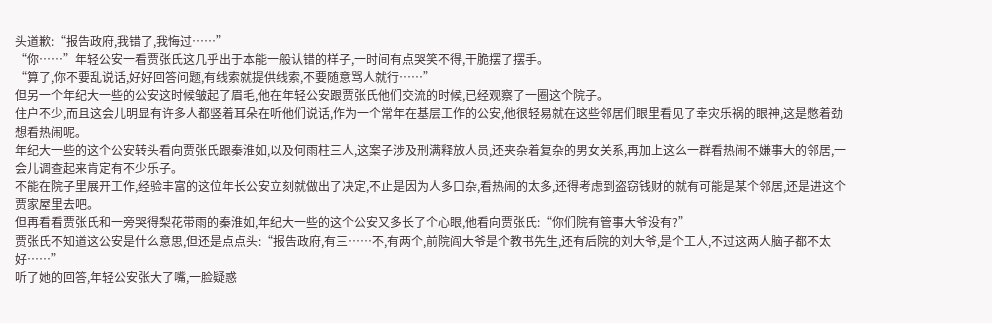头道歉:“报告政府,我错了,我悔过……”
“你……”年轻公安一看贾张氏这几乎出于本能一般认错的样子,一时间有点哭笑不得,干脆摆了摆手。
“算了,你不要乱说话,好好回答问题,有线索就提供线索,不要随意骂人就行……”
但另一个年纪大一些的公安这时候皱起了眉毛,他在年轻公安跟贾张氏他们交流的时候,已经观察了一圈这个院子。
住户不少,而且这会儿明显有许多人都竖着耳朵在听他们说话,作为一个常年在基层工作的公安,他很轻易就在这些邻居们眼里看见了幸灾乐祸的眼神,这是憋着劲想看热闹呢。
年纪大一些的这个公安转头看向贾张氏跟秦淮如,以及何雨柱三人,这案子涉及刑满释放人员,还夹杂着复杂的男女关系,再加上这么一群看热闹不嫌事大的邻居,一会儿调查起来肯定有不少乐子。
不能在院子里展开工作,经验丰富的这位年长公安立刻就做出了决定,不止是因为人多口杂,看热闹的太多,还得考虑到盗窃钱财的就有可能是某个邻居,还是进这个贾家屋里去吧。
但再看看贾张氏和一旁哭得梨花带雨的秦淮如,年纪大一些的这个公安又多长了个心眼,他看向贾张氏:“你们院有管事大爷没有?”
贾张氏不知道这公安是什么意思,但还是点点头:“报告政府,有三……不,有两个,前院阎大爷是个教书先生,还有后院的刘大爷,是个工人,不过这两人脑子都不太好……”
听了她的回答,年轻公安张大了嘴,一脸疑惑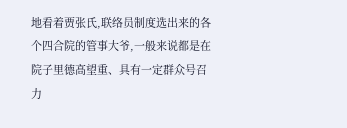地看着贾张氏,联络员制度选出来的各个四合院的管事大爷,一般来说都是在院子里德高望重、具有一定群众号召力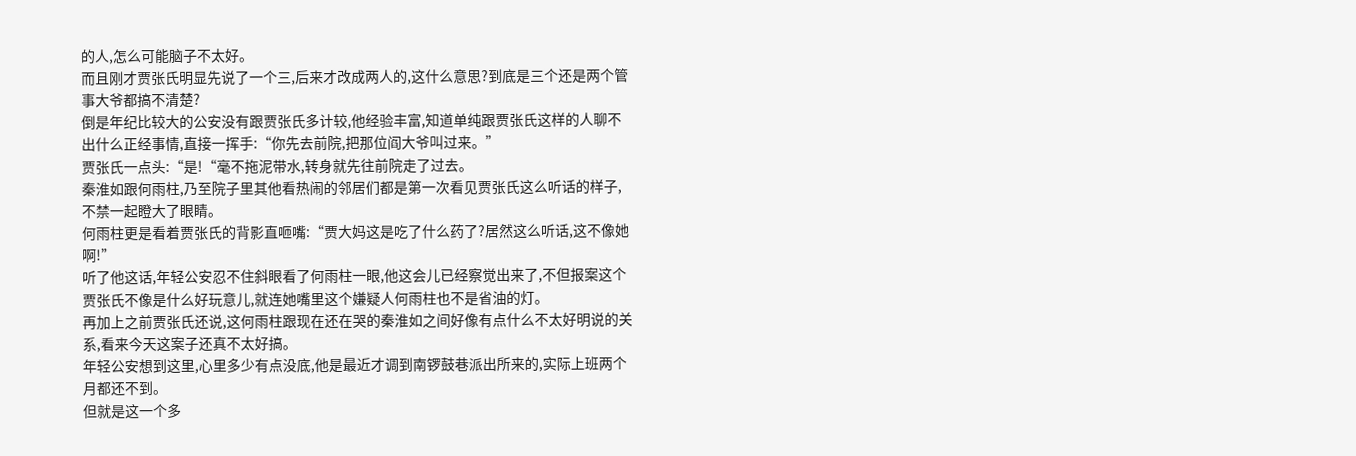的人,怎么可能脑子不太好。
而且刚才贾张氏明显先说了一个三,后来才改成两人的,这什么意思?到底是三个还是两个管事大爷都搞不清楚?
倒是年纪比较大的公安没有跟贾张氏多计较,他经验丰富,知道单纯跟贾张氏这样的人聊不出什么正经事情,直接一挥手:“你先去前院,把那位阎大爷叫过来。”
贾张氏一点头:“是!“毫不拖泥带水,转身就先往前院走了过去。
秦淮如跟何雨柱,乃至院子里其他看热闹的邻居们都是第一次看见贾张氏这么听话的样子,不禁一起瞪大了眼睛。
何雨柱更是看着贾张氏的背影直咂嘴:“贾大妈这是吃了什么药了?居然这么听话,这不像她啊!”
听了他这话,年轻公安忍不住斜眼看了何雨柱一眼,他这会儿已经察觉出来了,不但报案这个贾张氏不像是什么好玩意儿,就连她嘴里这个嫌疑人何雨柱也不是省油的灯。
再加上之前贾张氏还说,这何雨柱跟现在还在哭的秦淮如之间好像有点什么不太好明说的关系,看来今天这案子还真不太好搞。
年轻公安想到这里,心里多少有点没底,他是最近才调到南锣鼓巷派出所来的,实际上班两个月都还不到。
但就是这一个多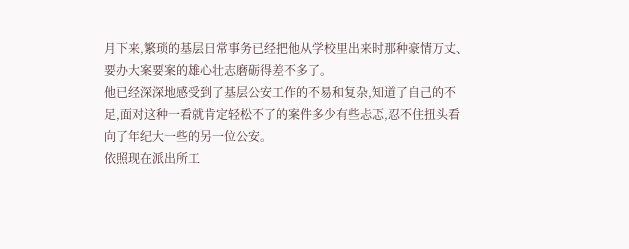月下来,繁琐的基层日常事务已经把他从学校里出来时那种豪情万丈、要办大案要案的雄心壮志磨砺得差不多了。
他已经深深地感受到了基层公安工作的不易和复杂,知道了自己的不足,面对这种一看就肯定轻松不了的案件多少有些忐忑,忍不住扭头看向了年纪大一些的另一位公安。
依照现在派出所工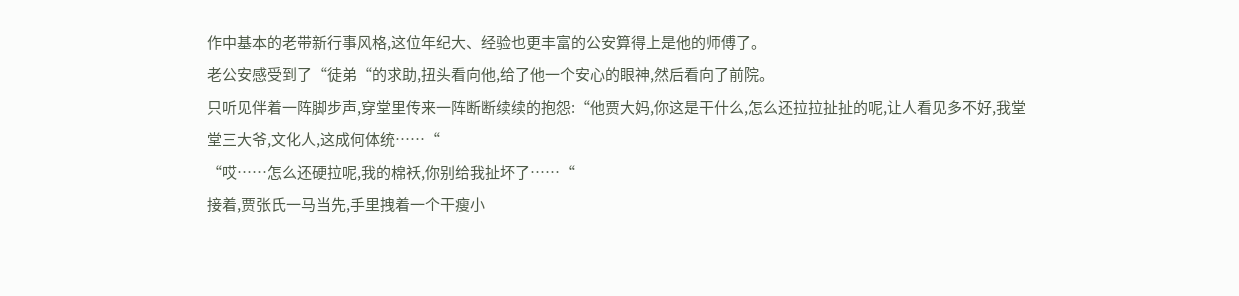作中基本的老带新行事风格,这位年纪大、经验也更丰富的公安算得上是他的师傅了。
老公安感受到了“徒弟“的求助,扭头看向他,给了他一个安心的眼神,然后看向了前院。
只听见伴着一阵脚步声,穿堂里传来一阵断断续续的抱怨:“他贾大妈,你这是干什么,怎么还拉拉扯扯的呢,让人看见多不好,我堂堂三大爷,文化人,这成何体统……“
“哎……怎么还硬拉呢,我的棉袄,你别给我扯坏了……“
接着,贾张氏一马当先,手里拽着一个干瘦小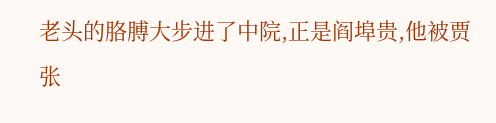老头的胳膊大步进了中院,正是阎埠贵,他被贾张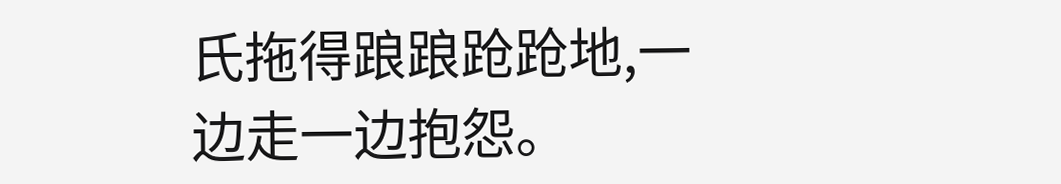氏拖得踉踉跄跄地,一边走一边抱怨。